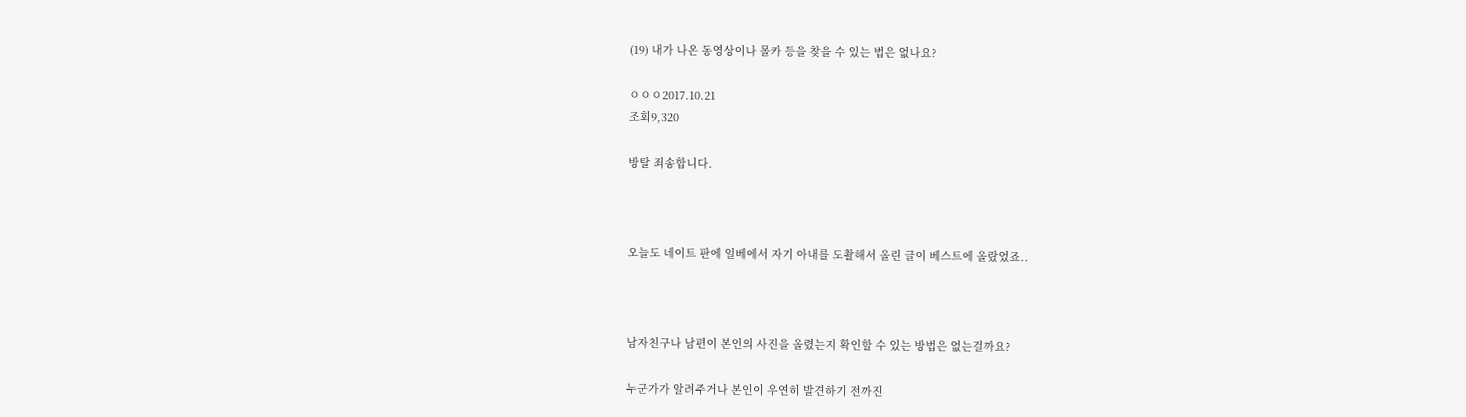(19) 내가 나온 동영상이나 몰카 등을 찾을 수 있는 법은 없나요?

ㅇㅇㅇ2017.10.21
조회9,320

방탈 죄송합니다.



오늘도 네이트 판에 일베에서 자기 아내를 도촬해서 올린 글이 베스트에 올랐었죠..



남자친구나 남편이 본인의 사진을 올렸는지 확인할 수 있는 방법은 없는걸까요?

누군가가 알려주거나 본인이 우연히 발견하기 전까진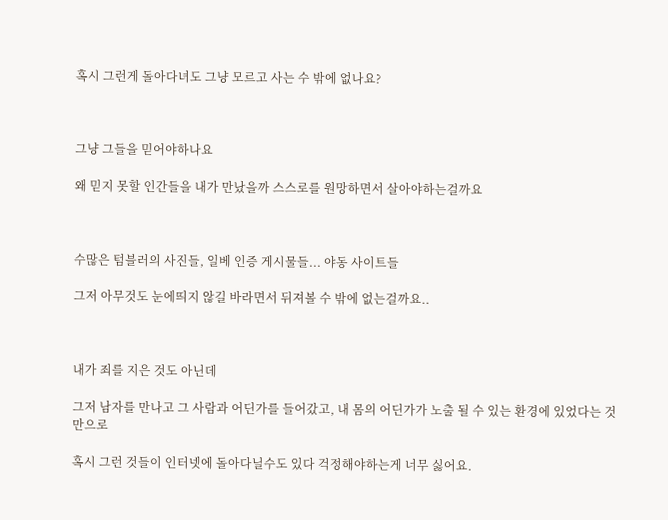혹시 그런게 돌아다녀도 그냥 모르고 사는 수 밖에 없나요?



그냥 그들을 믿어야하나요

왜 믿지 못할 인간들을 내가 만났을까 스스로를 원망하면서 살아야하는걸까요



수많은 텀블러의 사진들, 일베 인증 게시물들... 야동 사이트들

그저 아무것도 눈에띄지 않길 바라면서 뒤져볼 수 밖에 없는걸까요..



내가 죄를 지은 것도 아닌데

그저 남자를 만나고 그 사람과 어딘가를 들어갔고, 내 몸의 어딘가가 노출 될 수 있는 환경에 있었다는 것 만으로

혹시 그런 것들이 인터넷에 돌아다닐수도 있다 걱정해야하는게 너무 싫어요.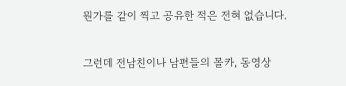뭔가를 같이 찍고 공유한 적은 전혀 없습니다.

그런데 전남친이나 남편들의 몰카, 동영상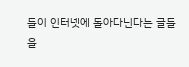들이 인터넷에 돌아다닌다는 글들을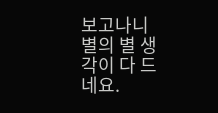보고나니 별의 별 생각이 다 드네요.